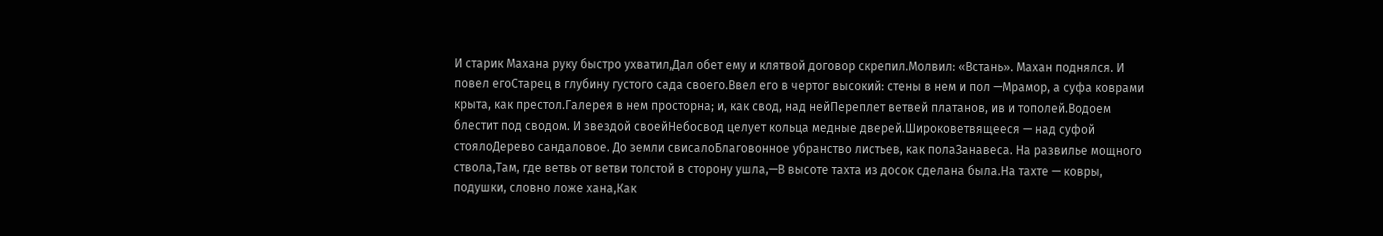И старик Махана руку быстро ухватил,Дал обет ему и клятвой договор скрепил.Молвил: «Встань». Махан поднялся. И повел егоСтарец в глубину густого сада своего.Ввел его в чертог высокий: стены в нем и пол —Мрамор, а суфа коврами крыта, как престол.Галерея в нем просторна; и, как свод, над нейПереплет ветвей платанов, ив и тополей.Водоем блестит под сводом. И звездой своейНебосвод целует кольца медные дверей.Широковетвящееся — над суфой стоялоДерево сандаловое. До земли свисалоБлаговонное убранство листьев, как полаЗанавеса. На развилье мощного ствола,Там, где ветвь от ветви толстой в сторону ушла,—В высоте тахта из досок сделана была.На тахте — ковры, подушки, словно ложе хана,Как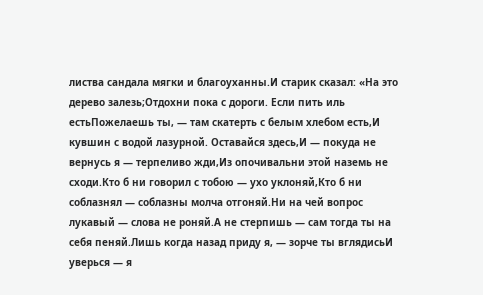листва сандала мягки и благоуханны.И старик сказал: «На это дерево залезь;Отдохни пока с дороги. Если пить иль естьПожелаешь ты, — там скатерть с белым хлебом есть,И кувшин с водой лазурной. Оставайся здесь,И — покуда не вернусь я — терпеливо жди,Из опочивальни этой наземь не сходи.Кто б ни говорил с тобою — ухо уклоняй,Кто б ни соблазнял — соблазны молча отгоняй.Ни на чей вопрос лукавый — слова не роняй.А не стерпишь — сам тогда ты на себя пеняй.Лишь когда назад приду я, — зорче ты вглядисьИ уверься — я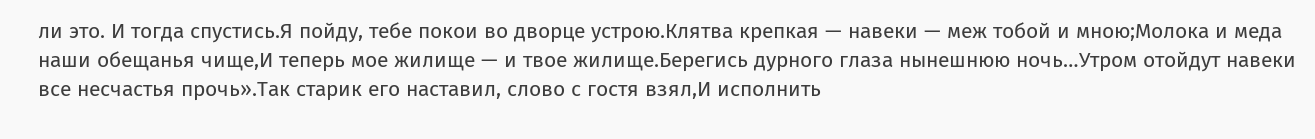ли это. И тогда спустись.Я пойду, тебе покои во дворце устрою.Клятва крепкая — навеки — меж тобой и мною;Молока и меда наши обещанья чище,И теперь мое жилище — и твое жилище.Берегись дурного глаза нынешнюю ночь…Утром отойдут навеки все несчастья прочь».Так старик его наставил, слово с гостя взял,И исполнить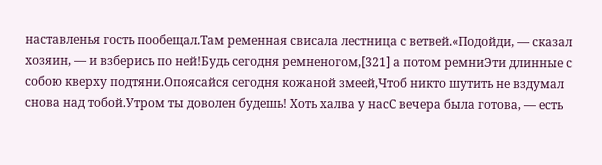наставленья гость пообещал.Там ременная свисала лестница с ветвей.«Подойди, — сказал хозяин, — и взберись по ней!Будь сегодня ремненогом,[321] а потом ремниЭти длинные с собою кверху подтяни.Опоясайся сегодня кожаной змеей,Чтоб никто шутить не вздумал снова над тобой.Утром ты доволен будешь! Хоть халва у насС вечера была готова, — есть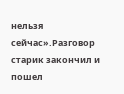нельзя сейчас».Разговор старик закончил и пошел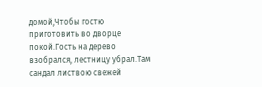домой,Чтобы гостю приготовить во дворце покой.Гость на дерево взобрался, лестницу убрал.Там сандал листвою свежей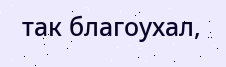так благоухал,